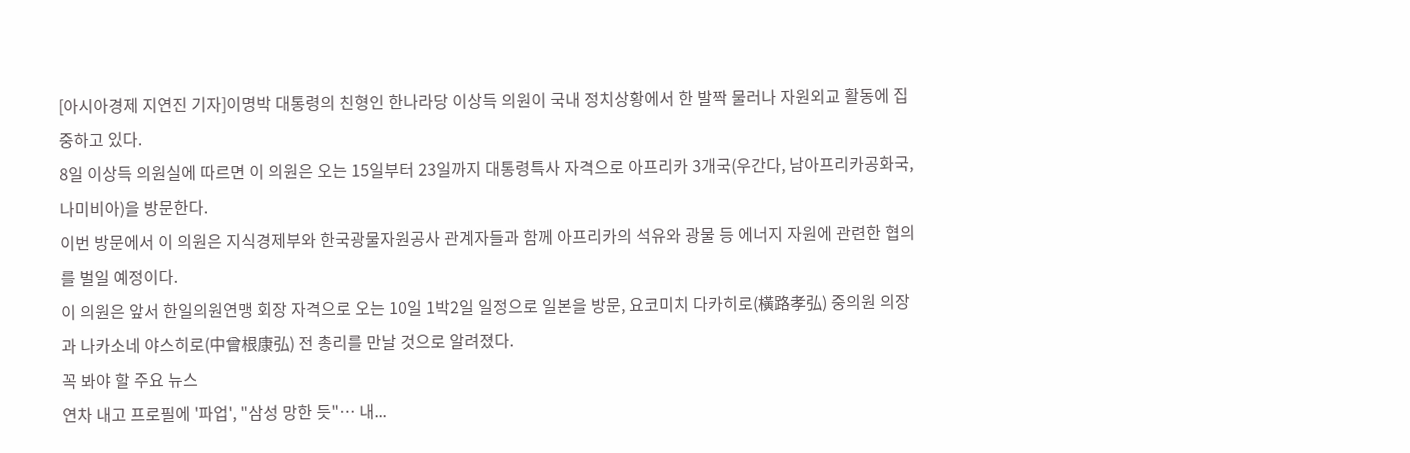[아시아경제 지연진 기자]이명박 대통령의 친형인 한나라당 이상득 의원이 국내 정치상황에서 한 발짝 물러나 자원외교 활동에 집중하고 있다.
8일 이상득 의원실에 따르면 이 의원은 오는 15일부터 23일까지 대통령특사 자격으로 아프리카 3개국(우간다, 남아프리카공화국, 나미비아)을 방문한다.
이번 방문에서 이 의원은 지식경제부와 한국광물자원공사 관계자들과 함께 아프리카의 석유와 광물 등 에너지 자원에 관련한 협의를 벌일 예정이다.
이 의원은 앞서 한일의원연맹 회장 자격으로 오는 10일 1박2일 일정으로 일본을 방문, 요코미치 다카히로(橫路孝弘) 중의원 의장과 나카소네 야스히로(中曾根康弘) 전 총리를 만날 것으로 알려졌다.
꼭 봐야 할 주요 뉴스
연차 내고 프로필에 '파업', "삼성 망한 듯"… 내...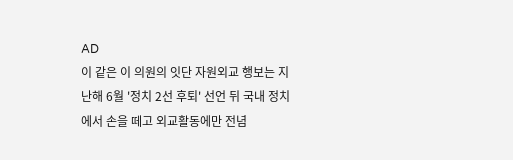AD
이 같은 이 의원의 잇단 자원외교 행보는 지난해 6월 '정치 2선 후퇴' 선언 뒤 국내 정치에서 손을 떼고 외교활동에만 전념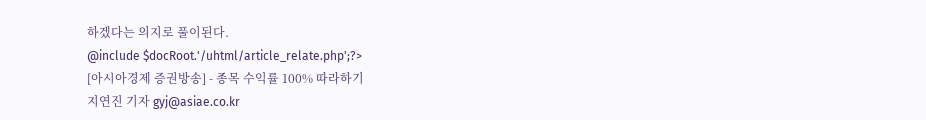하겠다는 의지로 풀이된다.
@include $docRoot.'/uhtml/article_relate.php';?>
[아시아경제 증권방송] - 종목 수익률 100% 따라하기
지연진 기자 gyj@asiae.co.kr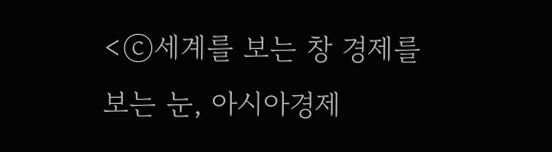<ⓒ세계를 보는 창 경제를 보는 눈, 아시아경제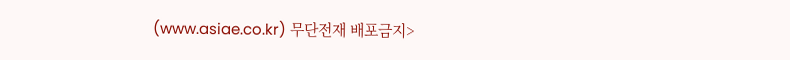(www.asiae.co.kr) 무단전재 배포금지>